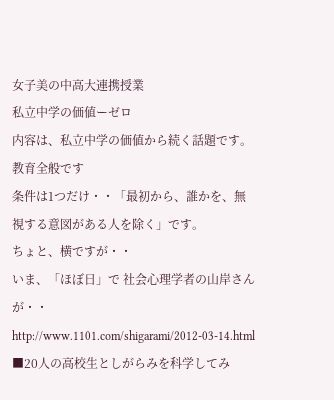女子美の中高大連携授業
私立中学の価値ーゼロ
内容は、私立中学の価値から続く話題です。教育全般です
条件は1つだけ・・「最初から、誰かを、無視する意図がある人を除く」です。
ちょと、横ですが・・
いま、「ほぼ日」で 社会心理学者の山岸さんが・・
http://www.1101.com/shigarami/2012-03-14.html
■20人の高校生としがらみを科学してみ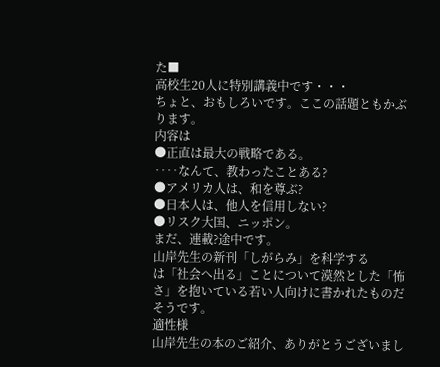た■
高校生20人に特別講義中です・・・
ちょと、おもしろいです。ここの話題ともかぶります。
内容は
●正直は最大の戦略である。
‥‥なんて、教わったことある?
●アメリカ人は、和を尊ぶ?
●日本人は、他人を信用しない?
●リスク大国、ニッポン。
まだ、連載?途中です。
山岸先生の新刊「しがらみ」を科学する
は「社会へ出る」ことについて漠然とした「怖さ」を抱いている若い人向けに書かれたものだそうです。
適性様
山岸先生の本のご紹介、ありがとうございまし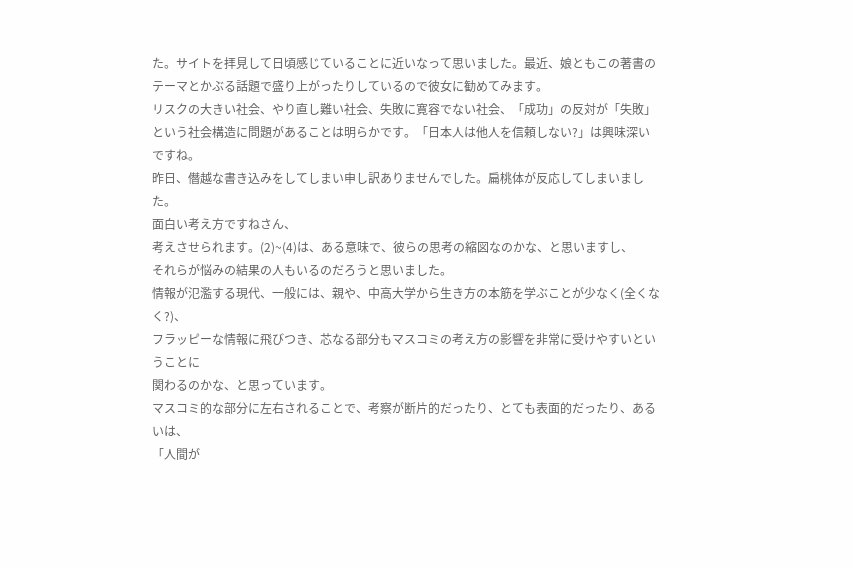た。サイトを拝見して日頃感じていることに近いなって思いました。最近、娘ともこの著書のテーマとかぶる話題で盛り上がったりしているので彼女に勧めてみます。
リスクの大きい社会、やり直し難い社会、失敗に寛容でない社会、「成功」の反対が「失敗」という社会構造に問題があることは明らかです。「日本人は他人を信頼しない?」は興味深いですね。
昨日、僭越な書き込みをしてしまい申し訳ありませんでした。扁桃体が反応してしまいました。
面白い考え方ですねさん、
考えさせられます。(2)~(4)は、ある意味で、彼らの思考の縮図なのかな、と思いますし、
それらが悩みの結果の人もいるのだろうと思いました。
情報が氾濫する現代、一般には、親や、中高大学から生き方の本筋を学ぶことが少なく(全くなく?)、
フラッピーな情報に飛びつき、芯なる部分もマスコミの考え方の影響を非常に受けやすいということに
関わるのかな、と思っています。
マスコミ的な部分に左右されることで、考察が断片的だったり、とても表面的だったり、あるいは、
「人間が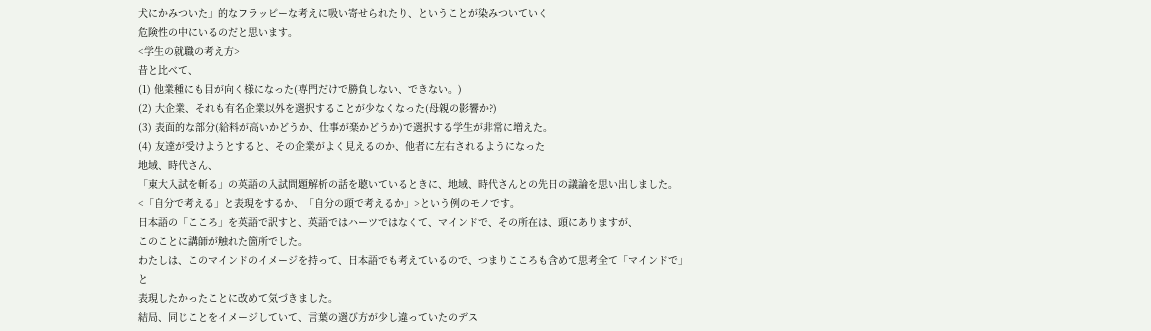犬にかみついた」的なフラッピーな考えに吸い寄せられたり、ということが染みついていく
危険性の中にいるのだと思います。
<学生の就職の考え方>
昔と比べて、
(1) 他業種にも目が向く様になった(専門だけで勝負しない、できない。)
(2) 大企業、それも有名企業以外を選択することが少なくなった(母親の影響か?)
(3) 表面的な部分(給料が高いかどうか、仕事が楽かどうか)で選択する学生が非常に増えた。
(4) 友達が受けようとすると、その企業がよく見えるのか、他者に左右されるようになった
地域、時代さん、
「東大入試を斬る」の英語の入試問題解析の話を聴いているときに、地域、時代さんとの先日の議論を思い出しました。
<「自分で考える」と表現をするか、「自分の頭で考えるか」>という例のモノです。
日本語の「こころ」を英語で訳すと、英語ではハーツではなくて、マインドで、その所在は、頭にありますが、
このことに講師が触れた箇所でした。
わたしは、このマインドのイメージを持って、日本語でも考えているので、つまりこころも含めて思考全て「マインドで」と
表現したかったことに改めて気づきました。
結局、同じことをイメージしていて、言葉の選び方が少し違っていたのデス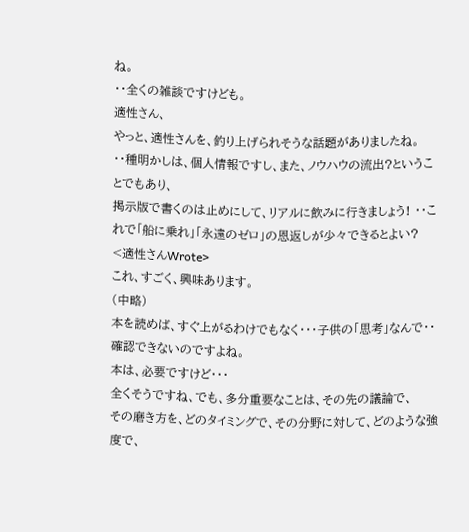ね。
・・全くの雑談ですけども。
適性さん、
やっと、適性さんを、釣り上げられそうな話題がありましたね。
・・種明かしは、個人情報ですし、また、ノウハウの流出?ということでもあり、
掲示版で書くのは止めにして、リアルに飲みに行きましょう! ・・これで「船に乗れ」「永遠のゼロ」の恩返しが少々できるとよい?
<適性さんWrote>
これ、すごく、興味あります。
(中略)
本を読めば、すぐ上がるわけでもなく・・・子供の「思考」なんで・・確認できないのですよね。
本は、必要ですけど・・・
全くそうですね、でも、多分重要なことは、その先の議論で、
その磨き方を、どのタイミングで、その分野に対して、どのような強度で、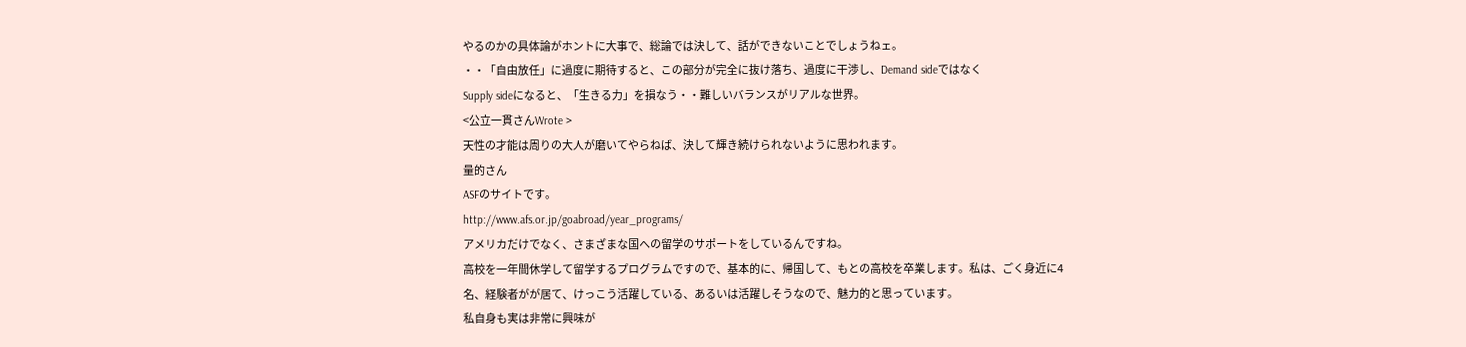やるのかの具体論がホントに大事で、総論では決して、話ができないことでしょうねェ。
・・「自由放任」に過度に期待すると、この部分が完全に抜け落ち、過度に干渉し、Demand sideではなく
Supply sideになると、「生きる力」を損なう・・難しいバランスがリアルな世界。
<公立一貫さんWrote >
天性の才能は周りの大人が磨いてやらねば、決して輝き続けられないように思われます。
量的さん
ASFのサイトです。
http://www.afs.or.jp/goabroad/year_programs/
アメリカだけでなく、さまざまな国への留学のサポートをしているんですね。
高校を一年間休学して留学するプログラムですので、基本的に、帰国して、もとの高校を卒業します。私は、ごく身近に4名、経験者がが居て、けっこう活躍している、あるいは活躍しそうなので、魅力的と思っています。
私自身も実は非常に興味が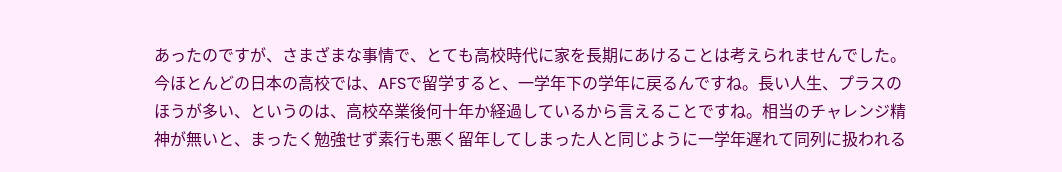あったのですが、さまざまな事情で、とても高校時代に家を長期にあけることは考えられませんでした。
今ほとんどの日本の高校では、AFSで留学すると、一学年下の学年に戻るんですね。長い人生、プラスのほうが多い、というのは、高校卒業後何十年か経過しているから言えることですね。相当のチャレンジ精神が無いと、まったく勉強せず素行も悪く留年してしまった人と同じように一学年遅れて同列に扱われる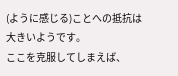(ように感じる)ことへの抵抗は大きいようです。
ここを克服してしまえば、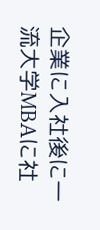企業に入社後に一流大学MBAに社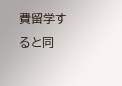費留学すると同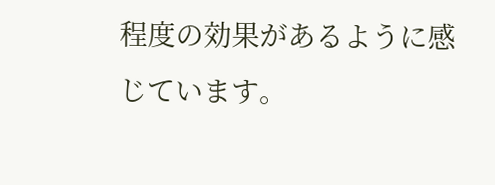程度の効果があるように感じています。